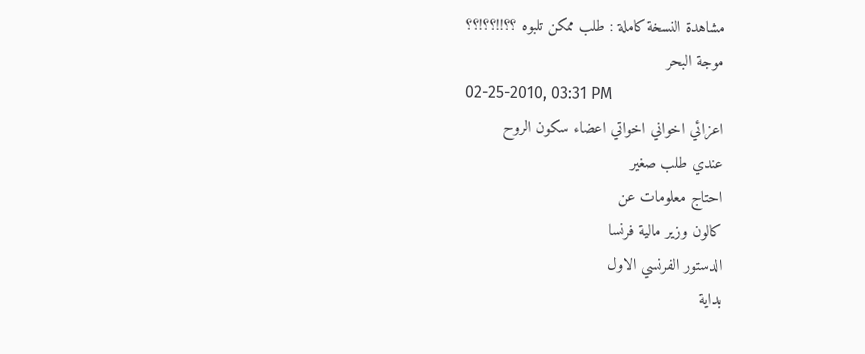مشاهدة النسخة كاملة : طلب ممكن تلبوه ؟؟!!؟؟!؟؟
موجة البحر
02-25-2010, 03:31 PM
اعزائي اخواني اخواتي اعضاء سكون الروح
عندي طلب صغير
احتاج معلومات عن
كالون وزير مالية فرنسا
الدستور الفرنسي الاول
بداية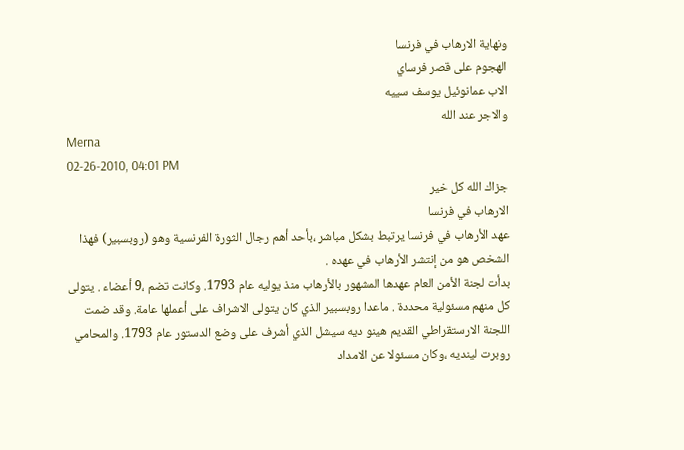ونهاية الارهاب في فرنسا
الهجوم على قصر فرساي
الاب عمانوئيل يوسف سييه
والاجر عند الله
Merna
02-26-2010, 04:01 PM
جزاك الله كل خير
الارهاب في فرنسا
عهد الأرهاب في فرنسا يرتبط بشكل مباشر ،بأحد أهم رجال الثورة الفرنسية وهو (روبسبير) فهذا الشخص هو من إنتشر الأرهاب في عهده .
بدأت لجنة الأمن العام عهدها المشهور بالأرهاب منذ يوليه عام 1793. وكانت تضم ،9 أعضاء . يتولى كل منهم مسئولية محددة . ماعدا روبسبير الذي كان يتولى الاشراف على أعملها عامة. وقد ضمت اللجنة الارستقراطي القديم هينو ديه سيشل الذي أشرف على وضع الدستور عام 1793. والمحامي روبرت لينديه ،وكان مسئولا عن الامداد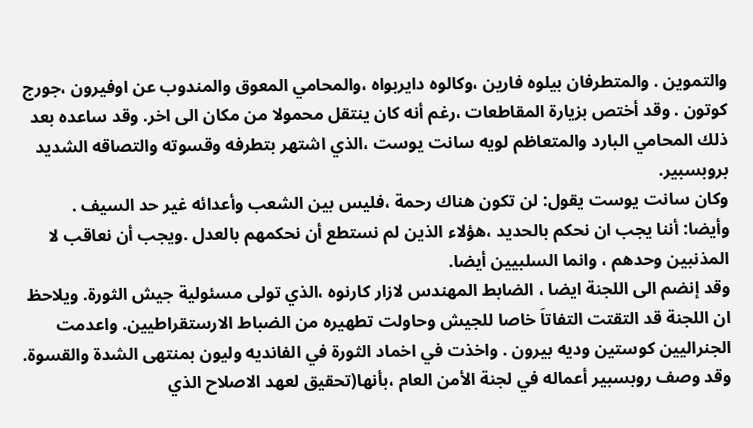والتموين . والمتطرفان بيلوه فارين ،وكالوه دايربواه ،والمحامي المعوق والمندوب عن اوفيرون ،جورج كوتون . وقد أختص بزيارة المقاطعات ،رغم أنه كان ينتقل محمولا من مكان الى اخر. وقد ساعده بعد ذلك المحامي البارد والمتعاظم لويه سانت يوست ،الذي اشتهر بتطرفه وقسوته والتصاقه الشديد بروبسبير.
وكان سانت يوست يقول: لن تكون هناك رحمة ،فليس بين الشعب وأعدائه غير حد السيف .
وأيضا: أننا يجب ان نحكم بالحديد ،هؤلاء الذين لم نستطع أن نحكمهم بالعدل .ويجب أن نعاقب لا المذنبين وحدهم ، وانما السلبيين أيضا.
وقد إنضم الى اللجنة ايضا ، الضابط المهندس لازار كارنوه ،الذي تولى مسئولية جيش الثورة. ويلاحظ ان اللجنة قد التقتت التفاتاَ خاصا للجيش وحاولت تطهيره من الضباط الارستقراطيين. واعدمت الجنراليين كوستين وديه بيرون . واخذت في اخماد الثورة في الفانديه وليون بمنتهى الشدة والقسوة.
وقد وصف روبسبير أعماله في لجنة الأمن العام ،بأنها(تحقيق لعهد الاصلاح الذي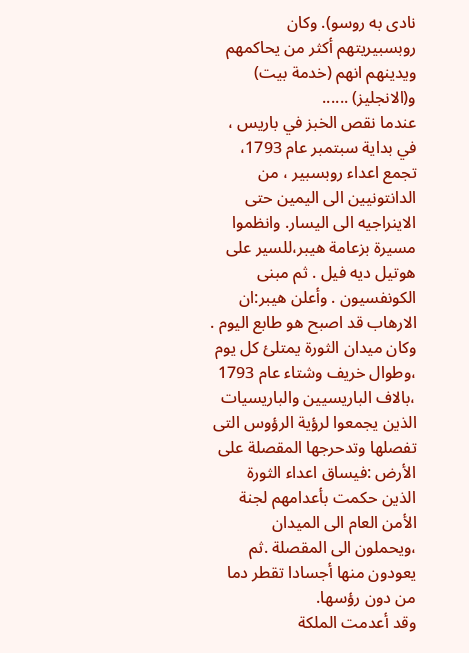نادى به روسو). وكان روبسبيريتهم أكثر من يحاكمهم ويدينهم انهم (خدمة بيت) و(الانجليز) ......
عندما نقص الخبز في باريس ، في بداية سبتمبر عام 1793، تجمع اعداء روبسبير ، من الدانتونيين الى اليمين حتى الاينراجيه الى اليسار. وانظموا مسيرة بزعامة هيبر،للسير على هوتيل ديه فيل . ثم مبنى الكونفسيون . وأعلن هيبر:ان الارهاب قد اصبح هو طابع اليوم .
وكان ميدان الثورة يمتلئ كل يوم ،وطوال خريف وشتاء عام 1793 ،بالاف الباريسيين والباريسيات الذين يجمعوا لرؤية الرؤوس التى تفصلها وتدحرجها المقصلة على الأرض :فيساق اعداء الثورة الذين حكمت بأعدامهم لجنة الأمن العام الى الميدان ،ويحملون الى المقصلة .ثم يعودون منها أجسادا تقطر دما من دون رؤسها.
وقد أعدمت الملكة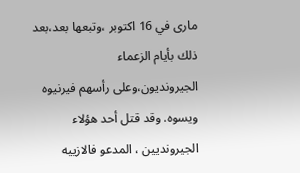مارى في 16 اكتوبر ،وتبعها بعد،بعد ذلك بأيام الزعماء الجيرونديون،وعلى رأسهم فيرنيوه ويسوه. وقد قتل أحد هؤلاء الجيرونديين ، المدعو فالازييه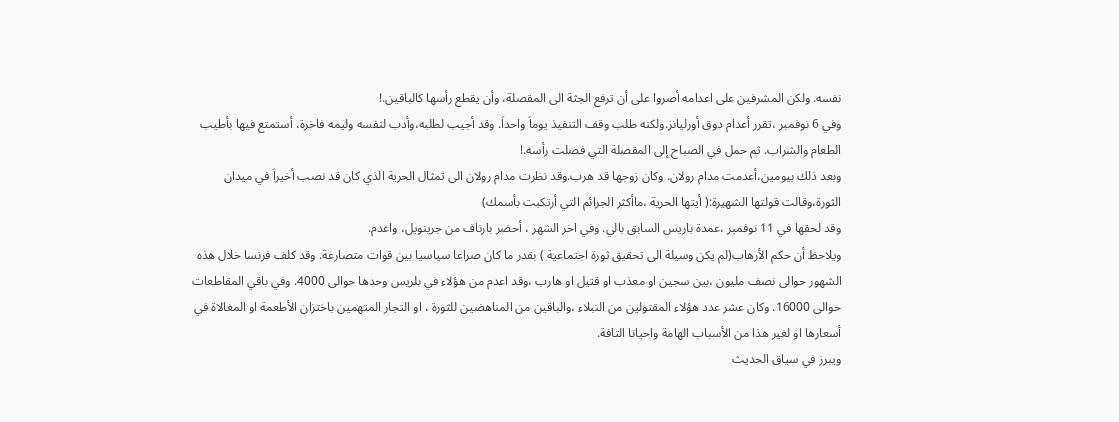نفسه. ولكن المشرفين على اعدامه أصروا على أن ترفع الجثة الى المقصلة، وأن يقطع رأسها كالباقين.!
وفي 6 نوفمبر ،تقرر أعدام دوق أورليانز.ولكنه طلب وقف التنفيذ يوماَ واحداَ. وقد أجيب لطلبه،وأدب لنفسه وليمه فاخرة، أستمتع فيها بأطيب الطعام والشراب. ثم حمل في الصباح إلى المقصلة التي فصلت رأسه.!
وبعد ذلك بيومين،أعدمت مدام رولان. وكان زوجها قد هرب.وقد نظرت مدام رولان الى تمثال الحرية الذي كان قد نصب أخيراَ في ميدان الثورة،وقالت قولتها الشهيرة:( أيتها الحرية ،ماأكثر الجرائم التي أرتكبت بأسمك)
وقد لحقها في 11 نوفمبر ،عمدة باريس السابق بالي. وفي اخر الشهر ، أحضر بارناف من جرينويل، واعدم.
ويلاحظ أن حكم الأرهاب(لم يكن وسيلة الى تحقيق ثورة اجتماعية ) بقدر ما كان صراعا سياسيا بين قوات متصارعة. وقد كلف فرنسا خلال هذه الشهور حوالى نصف مليون ،بين سجين او معذب او قتيل او هارب ،وقد اعدم من هؤلاء في بلريس وحدها حوالى 4000. وفي باقي المقاطعات حوالى 16000. وكان عشر عدد هؤلاء المقتولين من النبلاء ،والباقين من المناهضين للثورة ، او التجار المتهمين باختزان الأطعمة او المغالاة في أسعارها او لغير هذا من الأسباب الهامة واحيانا التافة.
ويبرز في سياق الحديث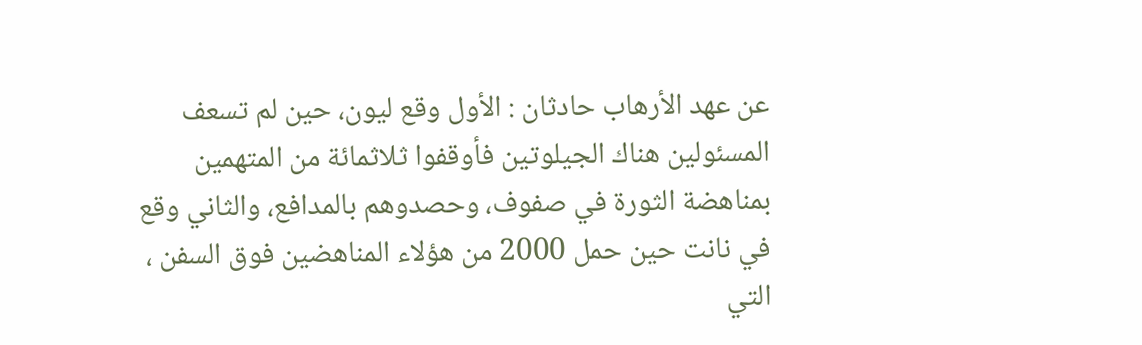عن عهد الأرهاب حادثان : الأول وقع ليون، حين لم تسعف المسئولين هناك الجيلوتين فأوقفوا ثلاثمائة من المتهمين بمناهضة الثورة في صفوف، وحصدوهم بالمدافع، والثاني وقع في نانت حين حمل 2000 من هؤلاء المناهضين فوق السفن ، التي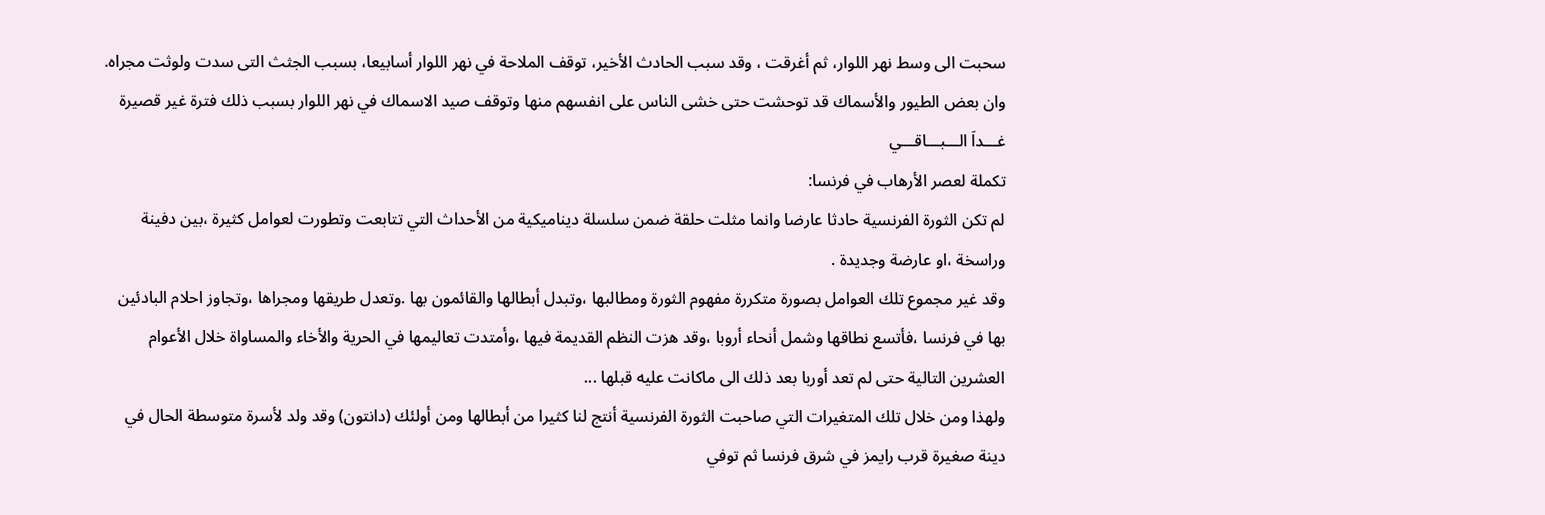سحبت الى وسط نهر اللوار، ثم أغرقت ، وقد سبب الحادث الأخير، توقف الملاحة في نهر اللوار أسابيعا، بسبب الجثث التى سدت ولوثت مجراه. وان بعض الطيور والأسماك قد توحشت حتى خشى الناس على انفسهم منها وتوقف صيد الاسماك في نهر اللوار بسبب ذلك فترة غير قصيرة
غـــداَ الـــبـــاقـــي
تكملة لعصر الأرهاب في فرنسا:
لم تكن الثورة الفرنسية حادثا عارضا وانما مثلت حلقة ضمن سلسلة ديناميكية من الأحداث التي تتابعت وتطورت لعوامل كثيرة ،بين دفينة وراسخة ،او عارضة وجديدة .
وقد غير مجموع تلك العوامل بصورة متكررة مفهوم الثورة ومطالبها ،وتبدل أبطالها والقائمون بها .وتعدل طريقها ومجراها ،وتجاوز احلام البادئين بها في فرنسا ،فأتسع نطاقها وشمل أنحاء أروبا ،وقد هزت النظم القديمة فيها ،وأمتدت تعاليمها في الحرية والأخاء والمساواة خلال الأعوام العشرين التالية حتى لم تعد أوربا بعد ذلك الى ماكانت عليه قبلها ...
ولهذا ومن خلال تلك المتغيرات التي صاحبت الثورة الفرنسية أنتج لنا كثيرا من أبطالها ومن أولئك (دانتون) وقد ولد لأسرة متوسطة الحال في دينة صغيرة قرب رايمز في شرق فرنسا ثم توفي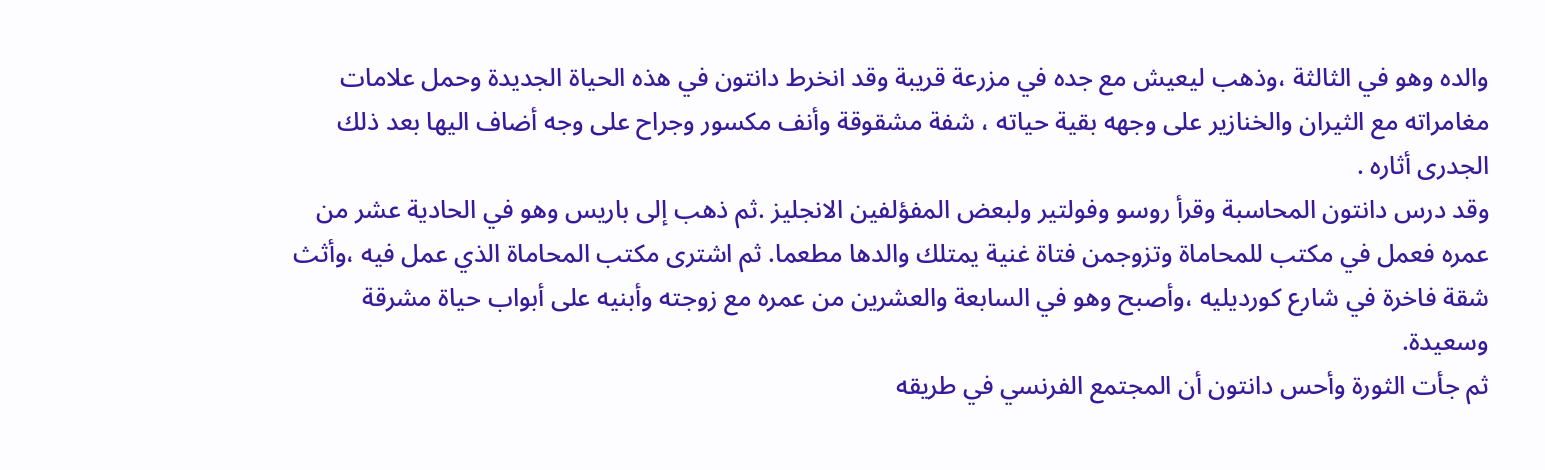والده وهو في الثالثة ،وذهب ليعيش مع جده في مزرعة قريبة وقد انخرط دانتون في هذه الحياة الجديدة وحمل علامات مغامراته مع الثيران والخنازير على وجهه بقية حياته ، شفة مشقوقة وأنف مكسور وجراح على وجه أضاف اليها بعد ذلك الجدرى أثاره .
وقد درس دانتون المحاسبة وقرأ روسو وفولتير ولبعض المفؤلفين الانجليز .ثم ذهب إلى باريس وهو في الحادية عشر من عمره فعمل في مكتب للمحاماة وتزوجمن فتاة غنية يمتلك والدها مطعما. ثم اشترى مكتب المحاماة الذي عمل فيه ،وأثث شقة فاخرة في شارع كورديليه ،وأصبح وهو في السابعة والعشرين من عمره مع زوجته وأبنيه على أبواب حياة مشرقة وسعيدة.
ثم جأت الثورة وأحس دانتون أن المجتمع الفرنسي في طريقه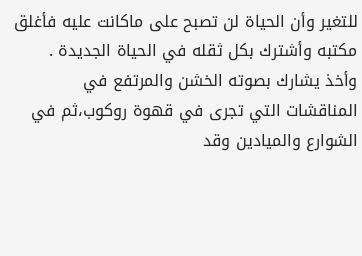للتغير وأن الحياة لن تصبح على ماكانت عليه فأغلق مكتبه وأشترك بكل ثقله في الحياة الجديدة .
وأخذ يشارك بصوته الخشن والمرتفع في المناقشات التي تجرى في قهوة روكوب،ثم في الشوارع والميادين وقد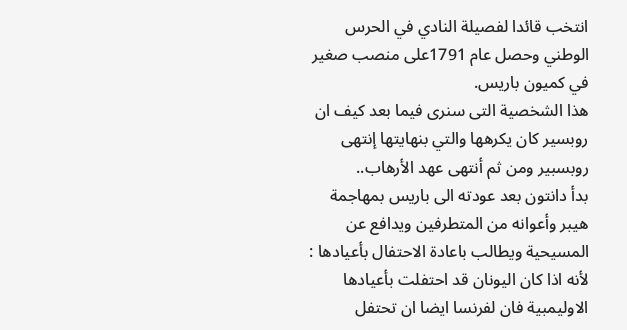انتخب قائدا لفصيلة النادي في الحرس الوطني وحصل عام 1791على منصب صغير في كميون باريس.
هذا الشخصية التى سنرى فيما بعد كيف ان روبسير كان يكرهها والتي بنهايتها إنتهى روبسبير ومن ثم أنتهى عهد الأرهاب..
بدأ دانتون بعد عودته الى باريس بمهاجمة هيبر وأعوانه من المتطرفين ويدافع عن المسيحية ويطالب باعادة الاحتفال بأعيادها : لأنه اذا كان اليونان قد احتفلت بأعيادها الاوليمبية فان لفرنسا ايضا ان تحتفل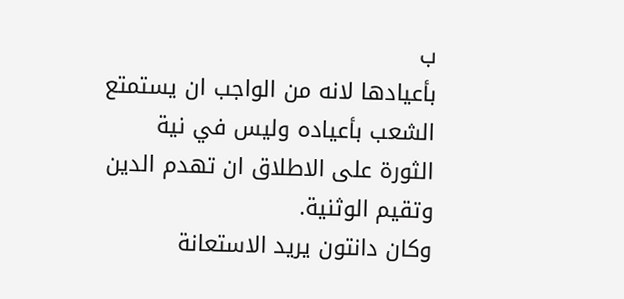ب
بأعيادها لانه من الواجب ان يستمتع الشعب بأعياده وليس في نية الثورة على الاطلاق ان تهدم الدين وتقيم الوثنية.
وكان دانتون يريد الاستعانة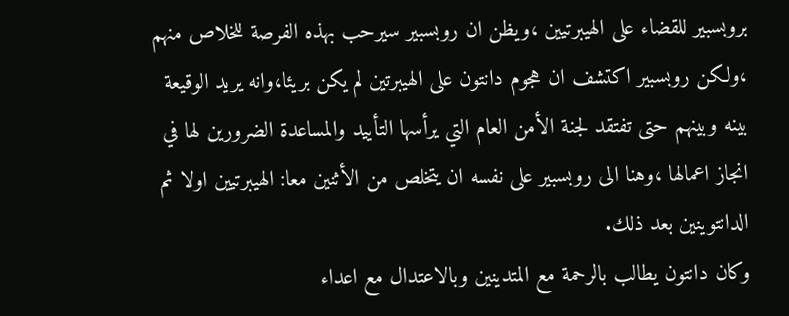بروبسبير للقضاء على الهيبرتيين ،ويظن ان روبسبير سيرحب بهذه الفرصة للخلاص منهم ،ولكن روبسبير اكتشف ان هجوم دانتون على الهيبرتين لم يكن بريئا،وانه يريد الوقيعة بينه وبينهم حتى تفتقد لجنة الأمن العام التي يرأسها التأييد والمساعدة الضرورين لها في انجاز اعمالها ،وهنا الى روبسبير على نفسه ان يتخلص من الأثنين معا: الهيبرتيين اولا ثم الدانتوينين بعد ذلك.
وكان دانتون يطالب بالرحمة مع المتدينين وبالاعتدال مع اعداء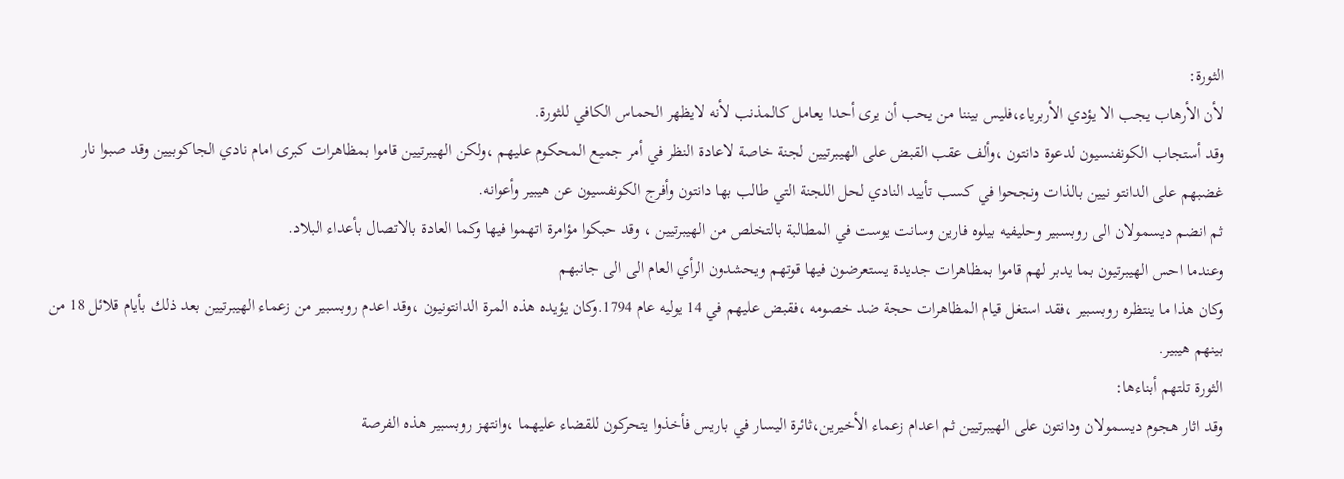الثورة:
لأن الأرهاب يجب الا يؤدي الأربرياء،فليس بيننا من يحب أن يرى أحدا يعامل كالمذنب لأنه لايظهر الحماس الكافي للثورة.
وقد أستجاب الكونفنسيون لدعوة دانتون ،وألف عقب القبض على الهيبرتيين لجنة خاصة لاعادة النظر في أمر جميع المحكوم عليهم ،ولكن الهيبرتيين قاموا بمظاهرات كبرى امام نادي الجاكوبيين وقد صبوا نار غضبهم على الدانتو نيين بالذات ونجحوا في كسب تأييد النادي لحل اللجنة التي طالب بها دانتون وأفرج الكونفسيون عن هيبير وأعوانه.
ثم انضم ديسمولان الى روبسبير وحليفيه بيلوه فارين وسانت يوست في المطالبة بالتخلص من الهيبرتيين ، وقد حبكوا مؤامرة اتهموا فيها وكما العادة بالاتصال بأعداء البلاد.
وعندما احس الهيبرتيون بما يدبر لهم قاموا بمظاهرات جديدة يستعرضون فيها قوتهم ويحشدون الرأي العام الى الى جانبهم
وكان هذا ما ينتظره روبسبير ،فقد استغل قيام المظاهرات حجة ضد خصومه ،فقبض عليهم في 14 يوليه عام 1794.وكان يؤيده هذه المرة الدانتونيون ،وقد اعدم روبسبير من زعماء الهيبرتيين بعد ذلك بأيام قلائل 18 من بينهم هيبير.
الثورة تلتهم أبناءها:
وقد اثار هجوم ديسمولان ودانتون على الهيبرتيين ثم اعدام زعماء الأخيرين،ثائرة اليسار في باريس فأخذوا يتحركون للقضاء عليهما ،وانتهز روبسبير هذه الفرصة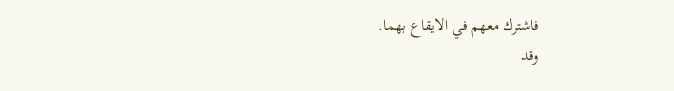فاشترك معهم في الايقاع بهما.
وقد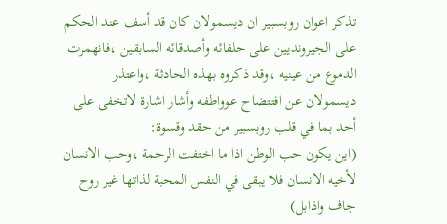تذكر اعوان روبسبير ان ديسمولان كان قد أسف عند الحكم على الجيرونديين على حلفائه وأصدقائه السابقين ،فانهمرت الدموع من عينيه ،وقد ذكروه بهذه الحادثة ،واعتذر ديسمولان عن افتتضاح عوواطفه وأشار اشارة لاتخفى على أحد بما في قلب روبسبير من حقد وقسوة:
(اين يكون حب الوطن اذا ما اختفت الرحمة ،وحب الانسان لأخيه الانسان فلا يبقى في النفس المحبة لذاتها غير روح جاف واذابل)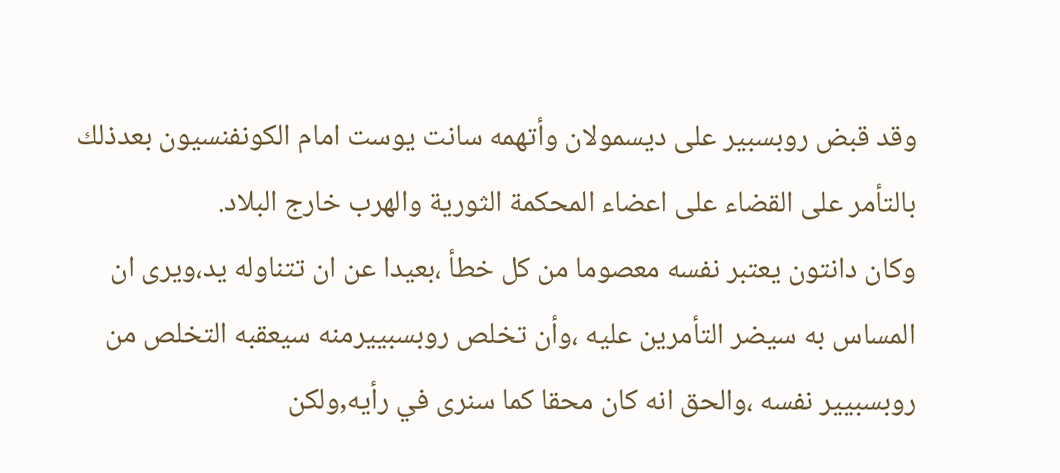وقد قبض روبسبير على ديسمولان وأتهمه سانت يوست امام الكونفنسيون بعدذلك بالتأمر على القضاء على اعضاء المحكمة الثورية والهرب خارج البلاد.
وكان دانتون يعتبر نفسه معصوما من كل خطأ ،بعيدا عن ان تتناوله يد،ويرى ان المساس به سيضر التأمرين عليه ،وأن تخلص روبسبييرمنه سيعقبه التخلص من روبسبيير نفسه ،والحق انه كان محقا كما سنرى في رأيه,ولكن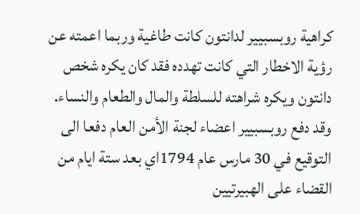كراهية روبسبيير لدانتون كانت طاغية وربما اعمته عن رؤية الاخطار التي كانت تهدده فقد كان يكره شخص دانتون ويكره شراهته للسلطة والمال والطعام والنساء.
وقد دفع روبسبيير اعضاء لجنة الأمن العام دفعا الى التوقيع في 30 مارس عام 1794اي بعد ستة ايام من القضاء على الهبيرتيين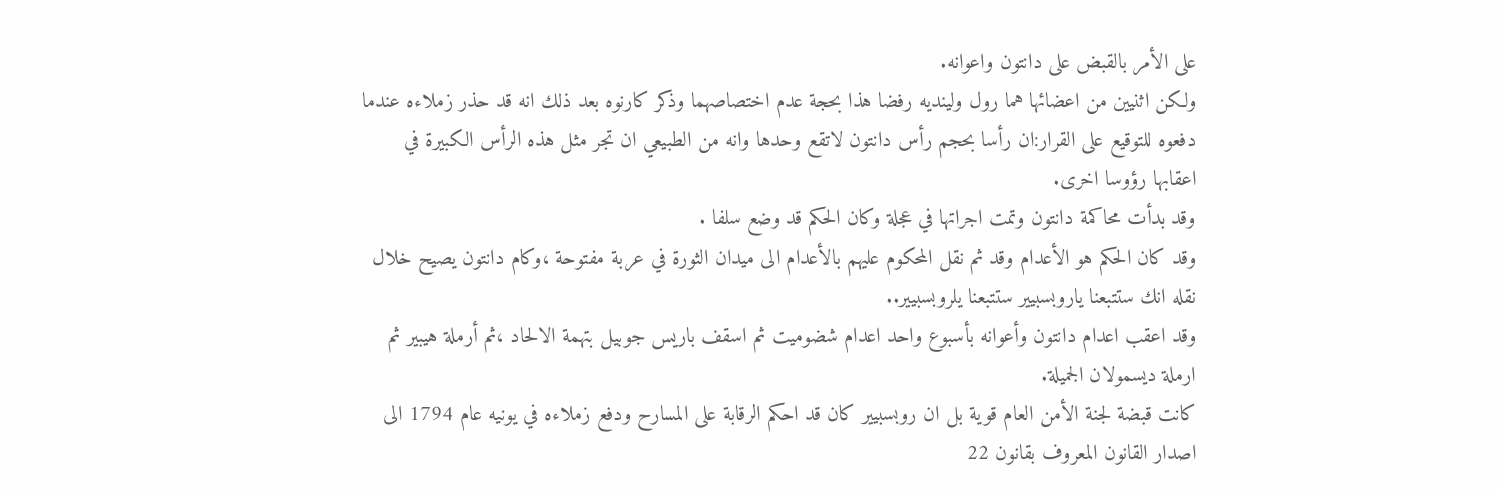على الأمر بالقبض على دانتون واعوانه.
ولكن اثنيين من اعضائها هما رول ولينديه رفضا هذا بحجة عدم اختصاصهما وذكر كارنوه بعد ذلك انه قد حذر زملاءه عندما دفعوه للتوقيع على القرار:ان رأسا بحجم رأس دانتون لاتقع وحدها وانه من الطبيعي ان تجر مثل هذه الرأس الكبيرة في اعقابها رؤوسا اخرى.
وقد بدأت محاكمة دانتون وتمت اجراتها في عجلة وكان الحكم قد وضع سلفا .
وقد كان الحكم هو الأعدام وقد ثم نقل المحكوم عليهم بالأعدام الى ميدان الثورة في عربة مفتوحة ،وكام دانتون يصيح خلال نقله انك ستتبعنا ياروبسبيير ستتبعنا يلروبسبيير..
وقد اعقب اعدام دانتون وأعوانه بأسبوع واحد اعدام شضوميت ثم اسقف باريس جوبيل بتهمة الالحاد ،ثم أرملة هيبير ثم ارملة ديسمولان الجميلة.
كانت قبضة لجنة الأمن العام قوية بل ان روبسبيير كان قد احكم الرقابة على المسارح ودفع زملاءه في يونيه عام 1794 الى اصدار القانون المعروف بقانون 22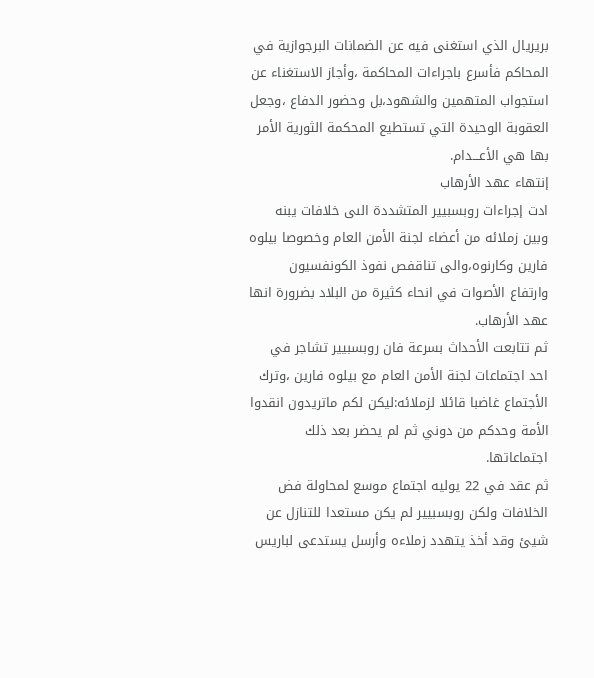بريريال الذي استغنى فيه عن الضمانات البرجوازية في المحاكم فأسرع باجراءات المحاكمة ،وأجاز الاستغناء عن استجواب المتهمين والشهود،بل وحضور الدفاع ،وجعل العقوبة الوحيدة التي تستطيع المحكمة الثورية الأمر بها هي الأعـــدام.
إنتهاء عهد الأرهاب
ادت إجراءات روبسبيير المتشددة الىى خلافات يبنه وبين زملائه من أعضاء لجنة الأمن العام وخصوصا بيلوه فارين وكارنوه،والى تناقفص نفوذ الكونفسيون وارتفاع الأصوات في انحاء كثيرة من البلاد بضرورة انها عهد الأرهاب.
ثم تتابعت الأحداث بسرعة فان روبسبيير تشاجر في احد اجتماعات لجنة الأمن العام مع بيلوه فارين ،وترك الأجتماع غاضبا قائلا لزملائه:ليكن لكم ماتريدون انقدوا الأمة وحدكم من دوني ثم لم يحضر بعد ذلك اجتماعاتها.
ثم عقد في 22 يوليه اجتماع موسع لمحاولة فض الخلافات ولكن روبسبيير لم يكن مستعدا للتنازل عن شيئ وقد أخذ يتهدد زملاءه وأرسل يستدعى لباريس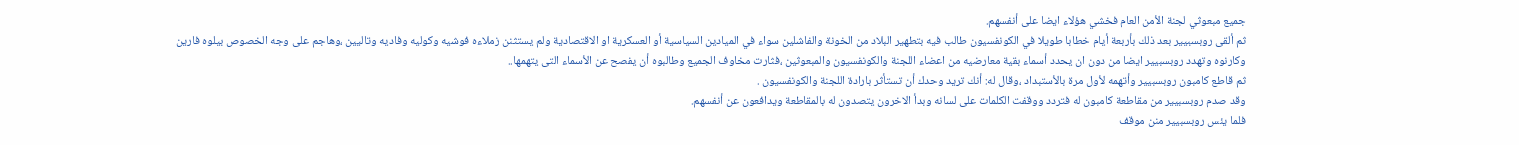جميع مبعوثي لجنة الأمن العام فخشي هؤلاء ايضا على أنفسهم.
ثم ألقى روبسبيير بعد ذلك بأربعة أيام خطابا طويلا في الكونفسيون طالب فيه بتطهير البلاد من الخونة والفاشلين سواء في الميادين السياسية أو العسكرية او الاقتصادية ولم يستثنن زملاءه فوشيه وكوليه وفاديه وتاليين ،وهاجم على وجه الخصوص بيلوه فارين وكارنوه وتهدد روبسبيير ايضا من دون ان يحدد أسماء بقية معارضيه من اعضاء اللجنة والكونفسيون والمبعوثين ،فثارت مخاوف الجميع وطالبوه أن يفصح عن الأسماء التى يتهمها..
ثم قاطع كامبون روبسبيير وأتهمه لأول مرة بالأستبداد ،وقال له: أنك تريد وحدك أن تستأثر بارادة اللجنة والكونفسيون .
وقد صدم روبسبيير من مقاطعة كامبون له فتردد ووقفت الكلمات على لسانه وبدأ الاخرون يتصدون له بالمقاطعة ويدافعون عن أنفسهم.
فلما يئس روبسبيير منن موقف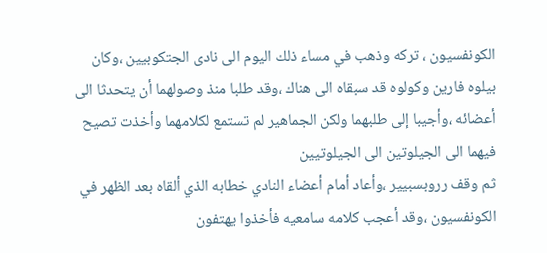الكونفسيون ، تركه وذهب في مساء ذلك اليوم الى نادى الجتكوبيين ،وكان بيلوه فارين وكولوه قد سبقاه الى هناك ،وقد طلبا منذ وصولهما أن يتحدثا الى أعضائه ،وأجيبا إلى طلبهما ولكن الجماهير لم تستمع لكلامهما وأخذت تصيح فيهما الى الجيلوتين الى الجيلوتيين
ثم وقف رروبسبيير ،وأعاد أمام أعضاء النادي خطابه الذي ألقاه بعد الظهر في الكونفسيون ،وقد أعجب كلامه سامعيه فأخذوا يهتفون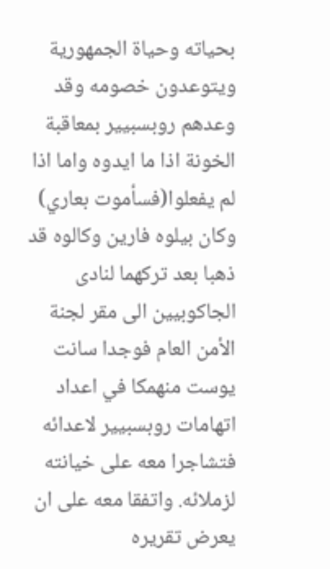بحياته وحياة الجمهورية ويتوعدون خصومه وقد وعدهم روبسبيير بمعاقبة الخونة اذا ما ايدوه واما اذا لم يفعلوا(فسأموت بعاري)
وكان بيلوه فارين وكالوه قد ذهبا بعد تركهما لنادى الجاكوبيين الى مقر لجنة الأمن العام فوجدا سانت يوست منهمكا في اعداد اتهامات روبسبيير لاعدائه فتشاجرا معه على خيانته لزملائه. واتفقا معه على ان يعرض تقريره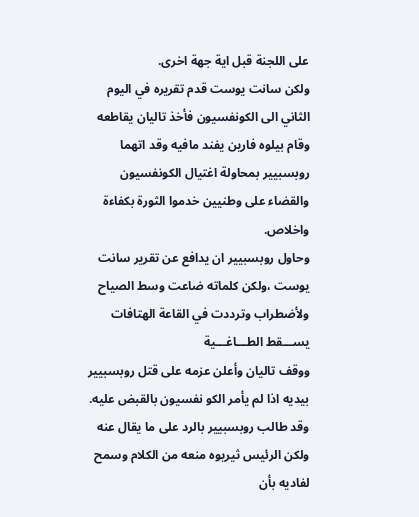على اللجنة قبل اية جهة اخرى.
ولكن سانت يوست قدم تقريره في اليوم الثاني الى الكونفسيون فأخذ تاليان يقاطعه وقام بيلوه فارين يفند مافيه وقد اتهما روبسبيير بمحاولة اغتيال الكونفسيون والقضاء على وطنيين خدموا الثورة بكفاءة واخلاص.
وحاول روبسبيير ان يدافع عن تقرير سانت يوست ،ولكن كلماته ضاعت وسط الصياح ولأضطراب وترددت في القاعة الهتافات يســـقط الطـــاغـــية
ووقف تاليان وأعلن عزمه على قتل روبسبيير بيديه اذا لم يأمر الكو نفسيون بالقبض عليه.
وقد طالب روبسبيير بالرد على ما يقال عنه ولكن الرئيس ثيريوه منعه من الكلام وسمح لفاديه بأن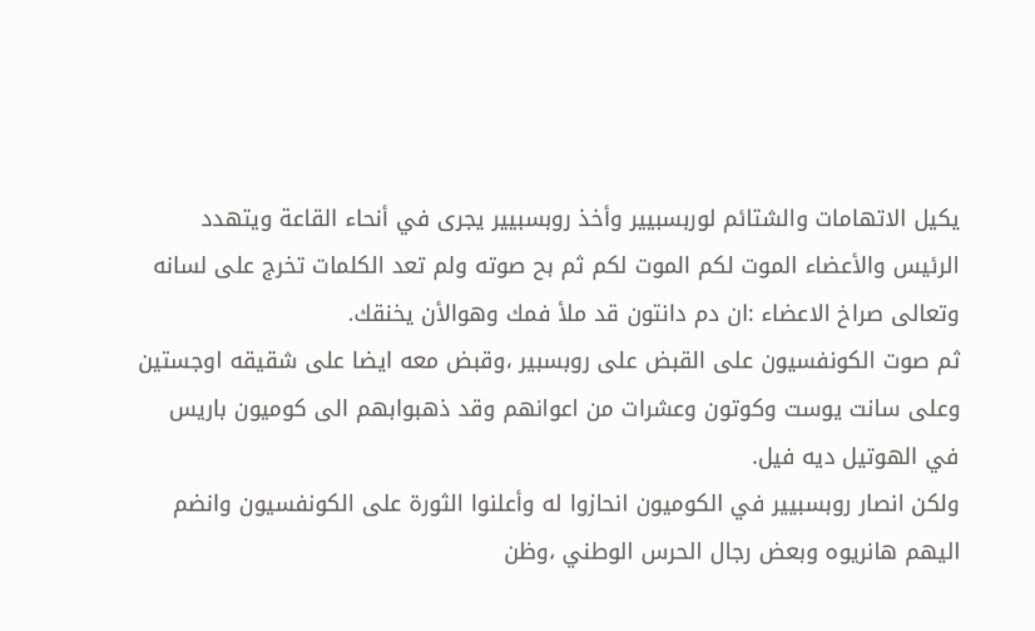يكيل الاتهامات والشتائم لوربسبيير وأخذ روبسبيير يجرى في أنحاء القاعة ويتهدد الرئيس والأعضاء الموت لكم الموت لكم ثم بح صوته ولم تعد الكلمات تخرج على لسانه وتعالى صراخ الاعضاء :ان دم دانتون قد ملأ فمك وهوالأن يخنقك.
ثم صوت الكونفسيون على القبض على روبسبير ،وقبض معه ايضا على شقيقه اوجستين وعلى سانت يوست وكوتون وعشرات من اعوانهم وقد ذهبوابهم الى كوميون باريس في الهوتيل ديه فيل.
ولكن انصار روبسبيير في الكوميون انحازوا له وأعلنوا الثورة على الكونفسيون وانضم اليهم هانريوه وبعض رجال الحرس الوطني ،وظن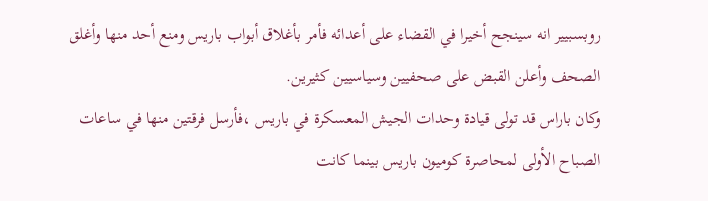روبسبيير انه سينجح أخيرا في القضاء على أعدائه فأمر بأغلاق أبواب باريس ومنع أحد منها وأغلق الصحف وأعلن القبض على صحفيين وسياسيين كثيرين.
وكان باراس قد تولى قيادة وحدات الجيش المعسكرة في باريس ،فأرسل فرقتين منها في ساعات الصباح الأولى لمحاصرة كوميون باريس بينما كانت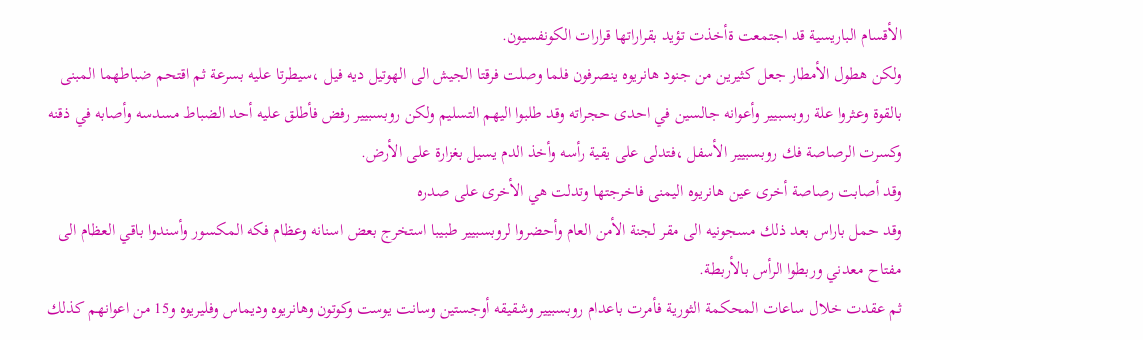الأقسام الباريسية قد اجتمعت ةأخذت تؤيد بقراراتها قرارات الكونفسيون.
ولكن هطول الأمطار جعل كثيرين من جنود هانريوه ينصرفون فلما وصلت فرقتا الجيش الى الهوتيل ديه فيل ،سيطرتا عليه بسرعة ثم اقتحم ضباطهما المبنى بالقوة وعثروا علة روبسبيير وأعوانه جالسين في احدى حجراته وقد طلبوا اليهم التسليم ولكن روبسبيير رفض فأطلق عليه أحد الضباط مسدسه وأصابه في ذقنه وكسرت الرصاصة فك روبسبيير الأسفل ،فتدلى على يقية رأسه وأخذ الدم يسيل بغزارة على الأرض.
وقد أصابت رصاصة أخرى عين هانريوه اليمنى فاخرجتها وتدلت هي الأخرى على صدره
وقد حمل باراس بعد ذلك مسجونيه الى مقر لجنة الأمن العام وأحضروا لروبسبيير طبيبا استخرج بعض اسنانه وعظام فكه المكسور وأسندوا باقي العظام الى مفتاح معدني وربطوا الرأس بالأربطة.
ثم عقدت خلال ساعات المحكمة الثورية فأمرت باعدام روبسبيير وشقيقه أوجستين وسانت يوست وكوتون وهانريوه وديماس وفليريوه و15 من اعوانهم كذلك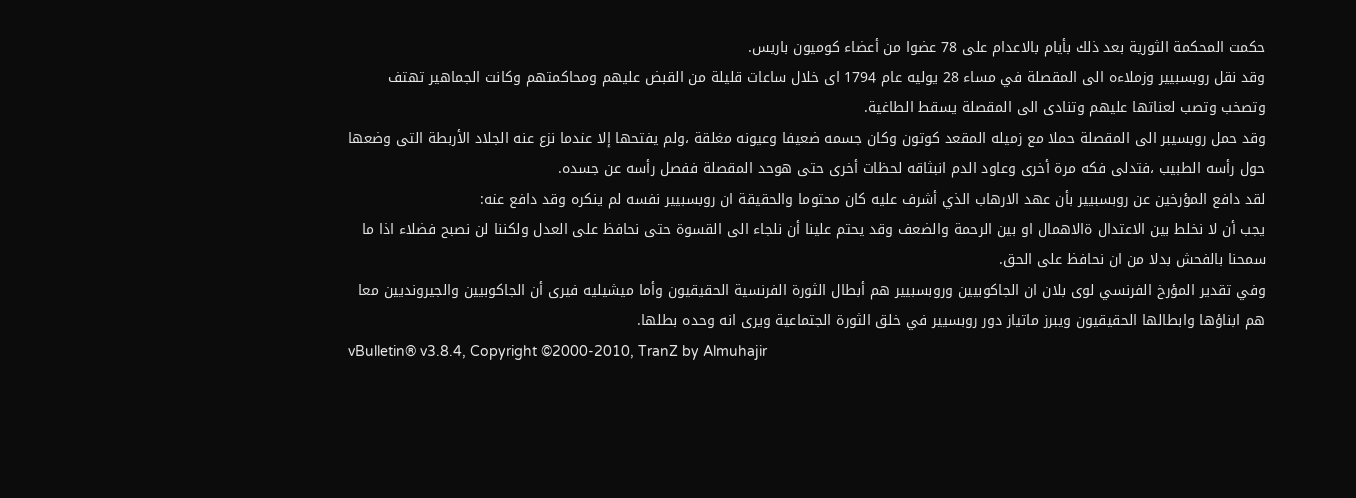حكمت المحكمة الثورية بعد ذلك بأيام بالاعدام على 78 عضوا من أعضاء كوميون باريس.
وقد نقل روبسبيير وزملاءه الى المقصلة في مساء 28 يوليه عام 1794 اى خلال ساعات قليلة من القبض عليهم ومحاكمتهم وكانت الجماهير تهتف وتصخب وتصب لعناتها عليهم وتنادى الى المقصلة يسقط الطاغية.
وقد حمل روبسيبر الى المقصلة حملا مع زميله المقعد كوتون وكان جسمه ضعيفا وعيونه مغلقة ،ولم يفتحها إلا عندما نزع عنه الجلاد الأربطة التى وضعها حول رأسه الطبيب ،فتدلى فكه مرة أخرى وعاود الدم انبثاقه لحظات أخرى حتى هوحد المقصلة ففصل رأسه عن جسده.
لقد دافع المؤرخين عن روبسبيير بأن عهد الارهاب الذي أشرف عليه كان محتوما والحقيقة ان روبسبيير نفسه لم ينكره وقد دافع عنه:
يجب أن لا نخلط بين الاعتدال ةالاهمال او بين الرحمة والضعف وقد يحتم علينا أن نلجاء الى القسوة حتى نحافظ على العدل ولكننا لن نصبح فضلاء اذا ما سمحنا بالفحش بدلا من ان نحافظ على الحق.
وفي تقدير المؤرخ الفرنسي لوى بلان ان الجاكوبيين وروبسبيير هم أبطال الثورة الفرنسية الحقيقيون وأما ميشيليه فيرى أن الجاكوبيين والجيرونديين معا هم ابناؤها وابطالها الحقيقيون ويبرز ماتياز دور روبسيير في خلق الثورة الجتماعية ويرى انه وحده بطلها.
vBulletin® v3.8.4, Copyright ©2000-2010, TranZ by Almuhajir